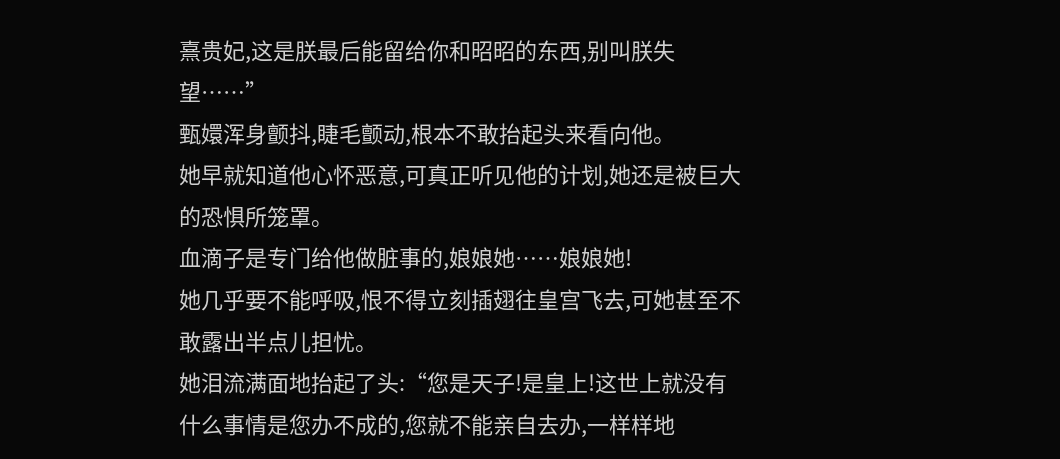熹贵妃,这是朕最后能留给你和昭昭的东西,别叫朕失望……”
甄嬛浑身颤抖,睫毛颤动,根本不敢抬起头来看向他。
她早就知道他心怀恶意,可真正听见他的计划,她还是被巨大的恐惧所笼罩。
血滴子是专门给他做脏事的,娘娘她……娘娘她!
她几乎要不能呼吸,恨不得立刻插翅往皇宫飞去,可她甚至不敢露出半点儿担忧。
她泪流满面地抬起了头:“您是天子!是皇上!这世上就没有什么事情是您办不成的,您就不能亲自去办,一样样地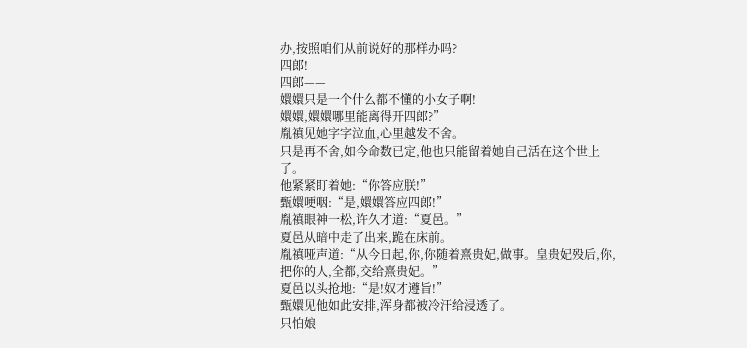办,按照咱们从前说好的那样办吗?
四郎!
四郎——
嬛嬛只是一个什么都不懂的小女子啊!
嬛嬛,嬛嬛哪里能离得开四郎?”
胤禛见她字字泣血,心里越发不舍。
只是再不舍,如今命数已定,他也只能留着她自己活在这个世上了。
他紧紧盯着她:“你答应朕!”
甄嬛哽咽:“是,嬛嬛答应四郎!”
胤禛眼神一松,许久才道:“夏邑。”
夏邑从暗中走了出来,跪在床前。
胤禛哑声道:“从今日起,你,你随着熹贵妃,做事。皇贵妃殁后,你,把你的人,全都,交给熹贵妃。”
夏邑以头抢地:“是!奴才遵旨!”
甄嬛见他如此安排,浑身都被冷汗给浸透了。
只怕娘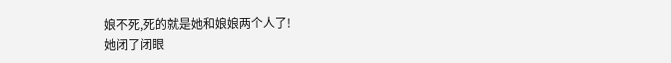娘不死,死的就是她和娘娘两个人了!
她闭了闭眼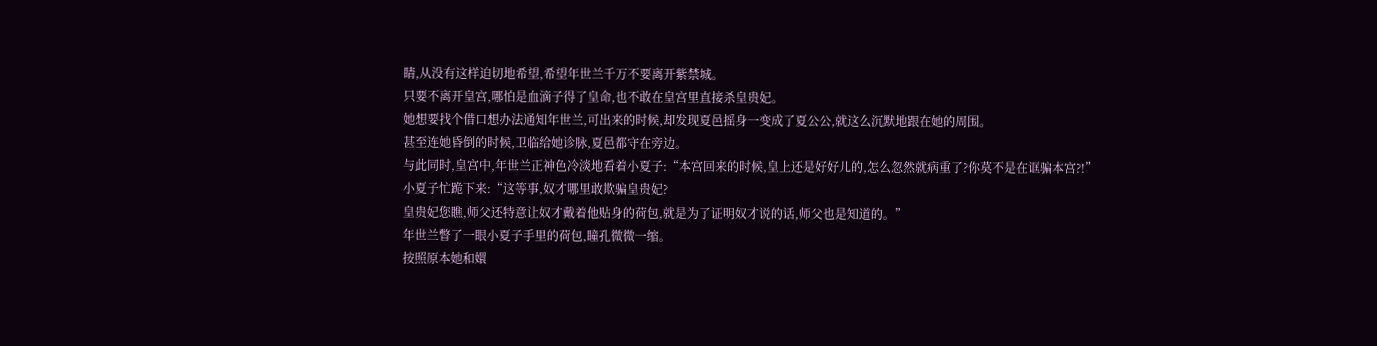睛,从没有这样迫切地希望,希望年世兰千万不要离开紫禁城。
只要不离开皇宫,哪怕是血滴子得了皇命,也不敢在皇宫里直接杀皇贵妃。
她想要找个借口想办法通知年世兰,可出来的时候,却发现夏邑摇身一变成了夏公公,就这么沉默地跟在她的周围。
甚至连她昏倒的时候,卫临给她诊脉,夏邑都守在旁边。
与此同时,皇宫中,年世兰正神色冷淡地看着小夏子:“本宫回来的时候,皇上还是好好儿的,怎么忽然就病重了?你莫不是在诓骗本宫?!”
小夏子忙跪下来:“这等事,奴才哪里敢欺骗皇贵妃?
皇贵妃您瞧,师父还特意让奴才戴着他贴身的荷包,就是为了证明奴才说的话,师父也是知道的。”
年世兰瞥了一眼小夏子手里的荷包,瞳孔微微一缩。
按照原本她和嬛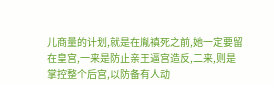儿商量的计划,就是在胤禛死之前,她一定要留在皇宫,一来是防止亲王逼宫造反,二来,则是掌控整个后宫,以防备有人动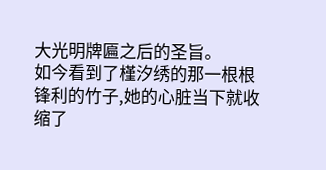大光明牌匾之后的圣旨。
如今看到了槿汐绣的那一根根锋利的竹子,她的心脏当下就收缩了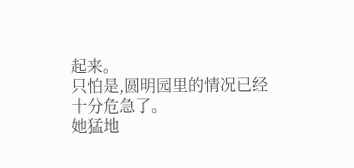起来。
只怕是,圆明园里的情况已经十分危急了。
她猛地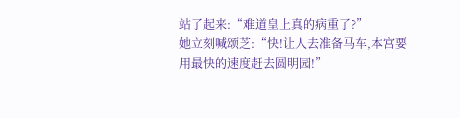站了起来:“难道皇上真的病重了?”
她立刻喊颂芝:“快!让人去准备马车,本宫要用最快的速度赶去圆明园!”